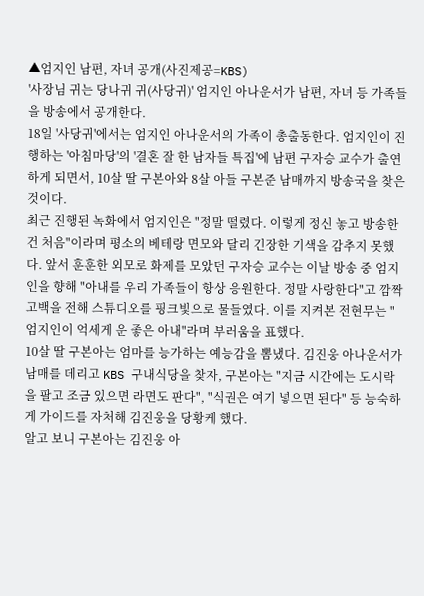▲엄지인 남편, 자녀 공개(사진제공=KBS)
'사장님 귀는 당나귀 귀(사당귀)' 엄지인 아나운서가 남편, 자녀 등 가족들을 방송에서 공개한다.
18일 '사당귀'에서는 엄지인 아나운서의 가족이 총출동한다. 엄지인이 진행하는 '아침마당'의 '결혼 잘 한 남자들 특집'에 남편 구자승 교수가 출연하게 되면서, 10살 딸 구본아와 8살 아들 구본준 남매까지 방송국을 찾은 것이다.
최근 진행된 녹화에서 엄지인은 "정말 떨렸다. 이렇게 정신 놓고 방송한 건 처음"이라며 평소의 베테랑 면모와 달리 긴장한 기색을 감추지 못했다. 앞서 훈훈한 외모로 화제를 모았던 구자승 교수는 이날 방송 중 엄지인을 향해 "아내를 우리 가족들이 항상 응원한다. 정말 사랑한다"고 깜짝 고백을 전해 스튜디오를 핑크빛으로 물들였다. 이를 지켜본 전현무는 "엄지인이 억세게 운 좋은 아내"라며 부러움을 표했다.
10살 딸 구본아는 엄마를 능가하는 예능감을 뽐냈다. 김진웅 아나운서가 남매를 데리고 KBS 구내식당을 찾자, 구본아는 "지금 시간에는 도시락을 팔고 조금 있으면 라면도 판다", "식권은 여기 넣으면 된다" 등 능숙하게 가이드를 자처해 김진웅을 당황케 했다.
알고 보니 구본아는 김진웅 아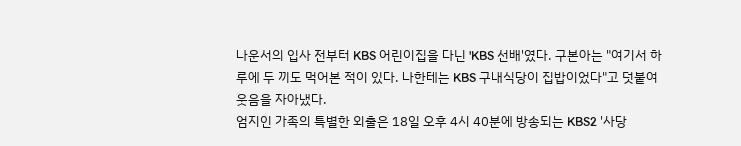나운서의 입사 전부터 KBS 어린이집을 다닌 'KBS 선배'였다. 구본아는 "여기서 하루에 두 끼도 먹어본 적이 있다. 나한테는 KBS 구내식당이 집밥이었다"고 덧붙여 웃음을 자아냈다.
엄지인 가족의 특별한 외출은 18일 오후 4시 40분에 방송되는 KBS2 '사당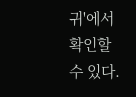귀'에서 확인할 수 있다.